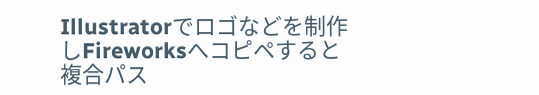Illustratorでロゴなどを制作しFireworksへコピペすると複合パス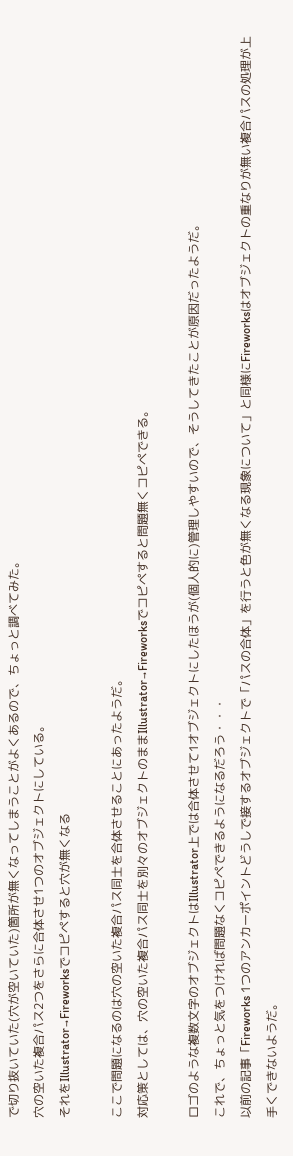で切り抜いていた(穴が空いていた)箇所が無くなってしまうことがよくあるので、ちょっと調べてみた。
穴の空いた複合パス2つをさらに合体させ1つのオブジェクトにしている。
それをIllustrator→Fireworksでコピペすると穴が無くなる

ここで問題になるのは穴の空いた複合パス同士を合体させることにあったようだ。
対応策としては、穴の空いた複合パス同士を別々のオブジェクトのままIllustrator→Fireworksでコピペすると問題無くコピペできる。

ロゴのような複数文字のオブジェクトはIllustrator上では合体させて1オブジェクトにしたほうが(個人的に)管理しやすいので、そうしてきたことが原因だったようだ。
これで、ちょっと気をつければ問題なくコピペできるようになるだろう・・・
以前の記事「Fireworks 1つのアンカーポイントどうしで接するオブジェクトで「パスの合体」を行うと色が無くなる現象について」と同様にFireworksはオブジェクトの重なりが無い複合パスの処理が上手くできないようだ。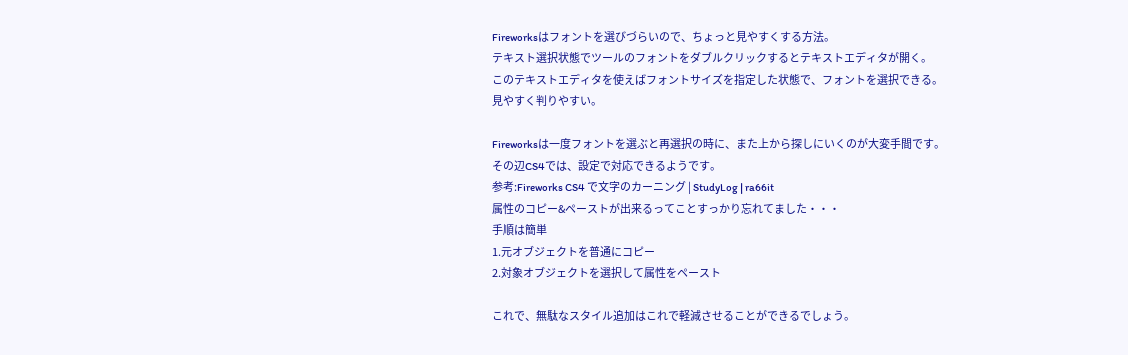Fireworksはフォントを選びづらいので、ちょっと見やすくする方法。
テキスト選択状態でツールのフォントをダブルクリックするとテキストエディタが開く。
このテキストエディタを使えばフォントサイズを指定した状態で、フォントを選択できる。
見やすく判りやすい。

Fireworksは一度フォントを選ぶと再選択の時に、また上から探しにいくのが大変手間です。
その辺CS4では、設定で対応できるようです。
参考:Fireworks CS4 で文字のカーニング | StudyLog | ra66it
属性のコピー&ペーストが出来るってことすっかり忘れてました・・・
手順は簡単
1.元オブジェクトを普通にコピー
2.対象オブジェクトを選択して属性をペースト

これで、無駄なスタイル追加はこれで軽減させることができるでしょう。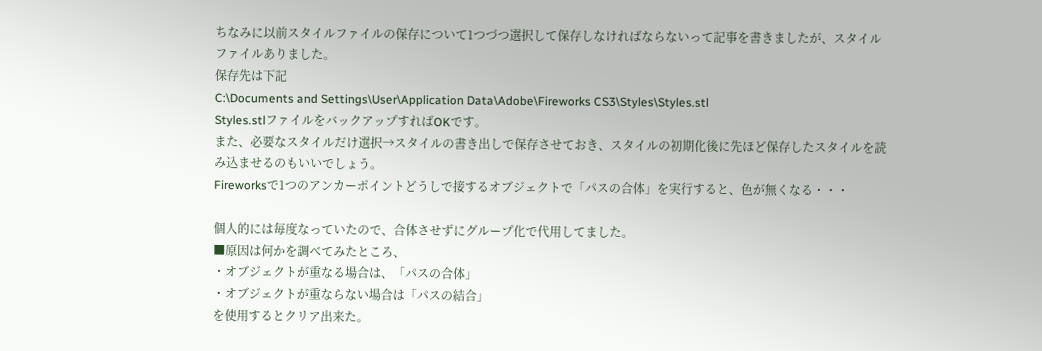ちなみに以前スタイルファイルの保存について1つづつ選択して保存しなければならないって記事を書きましたが、スタイルファイルありました。
保存先は下記
C:\Documents and Settings\User\Application Data\Adobe\Fireworks CS3\Styles\Styles.stl
Styles.stlファイルをバックアップすればOKです。
また、必要なスタイルだけ選択→スタイルの書き出しで保存させておき、スタイルの初期化後に先ほど保存したスタイルを読み込ませるのもいいでしょう。
Fireworksで1つのアンカーポイントどうしで接するオブジェクトで「パスの合体」を実行すると、色が無くなる・・・

個人的には毎度なっていたので、合体させずにグループ化で代用してました。
■原因は何かを調べてみたところ、
・オブジェクトが重なる場合は、「パスの合体」
・オブジェクトが重ならない場合は「パスの結合」
を使用するとクリア出来た。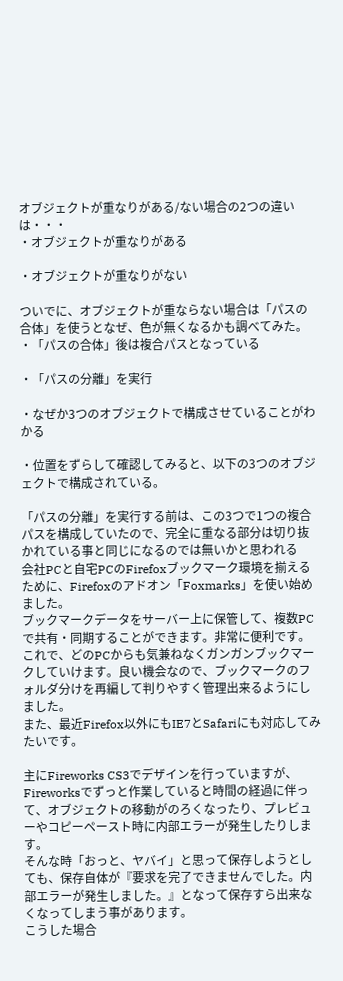オブジェクトが重なりがある/ない場合の2つの違いは・・・
・オブジェクトが重なりがある

・オブジェクトが重なりがない

ついでに、オブジェクトが重ならない場合は「パスの合体」を使うとなぜ、色が無くなるかも調べてみた。
・「パスの合体」後は複合パスとなっている

・「パスの分離」を実行

・なぜか3つのオブジェクトで構成させていることがわかる

・位置をずらして確認してみると、以下の3つのオブジェクトで構成されている。

「パスの分離」を実行する前は、この3つで1つの複合パスを構成していたので、完全に重なる部分は切り抜かれている事と同じになるのでは無いかと思われる
会社PCと自宅PCのFirefoxブックマーク環境を揃えるために、Firefoxのアドオン「Foxmarks」を使い始めました。
ブックマークデータをサーバー上に保管して、複数PCで共有・同期することができます。非常に便利です。
これで、どのPCからも気兼ねなくガンガンブックマークしていけます。良い機会なので、ブックマークのフォルダ分けを再編して判りやすく管理出来るようにしました。
また、最近Firefox以外にもIE7とSafariにも対応してみたいです。

主にFireworks CS3でデザインを行っていますが、Fireworksでずっと作業していると時間の経過に伴って、オブジェクトの移動がのろくなったり、プレビューやコピーペースト時に内部エラーが発生したりします。
そんな時「おっと、ヤバイ」と思って保存しようとしても、保存自体が『要求を完了できませんでした。内部エラーが発生しました。』となって保存すら出来なくなってしまう事があります。
こうした場合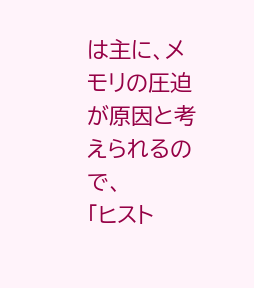は主に、メモリの圧迫が原因と考えられるので、
「ヒスト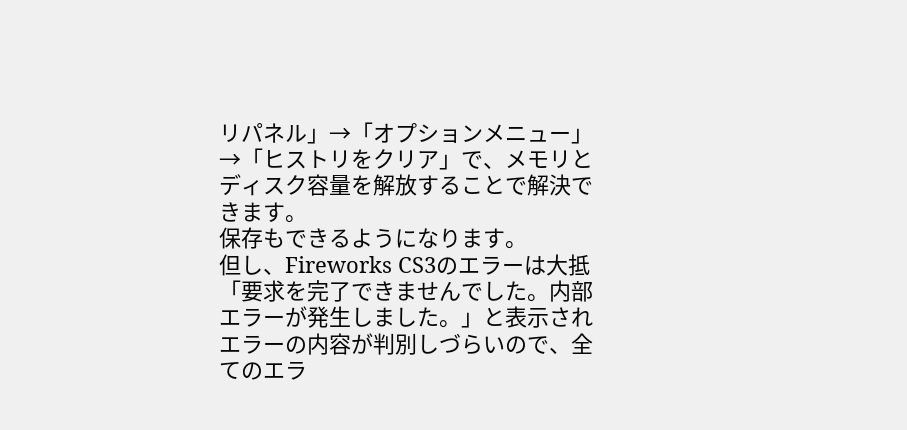リパネル」→「オプションメニュー」→「ヒストリをクリア」で、メモリとディスク容量を解放することで解決できます。
保存もできるようになります。
但し、Fireworks CS3のエラーは大抵「要求を完了できませんでした。内部エラーが発生しました。」と表示されエラーの内容が判別しづらいので、全てのエラ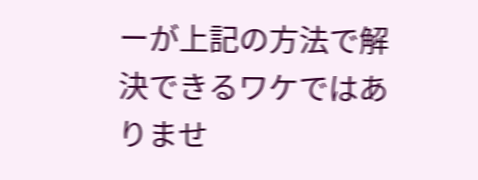ーが上記の方法で解決できるワケではありませ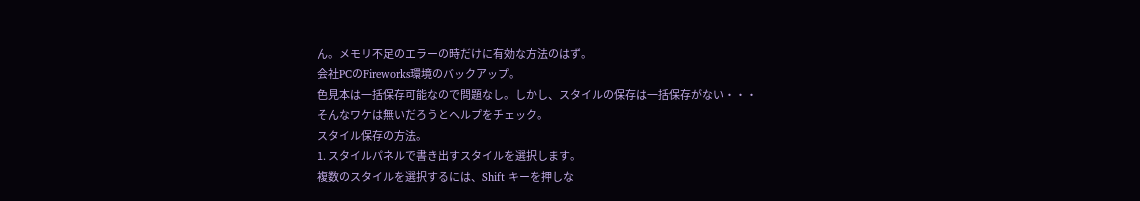ん。メモリ不足のエラーの時だけに有効な方法のはず。
会社PCのFireworks環境のバックアップ。
色見本は一括保存可能なので問題なし。しかし、スタイルの保存は一括保存がない・・・
そんなワケは無いだろうとヘルプをチェック。
スタイル保存の方法。
1. スタイルパネルで書き出すスタイルを選択します。
複数のスタイルを選択するには、Shift キーを押しな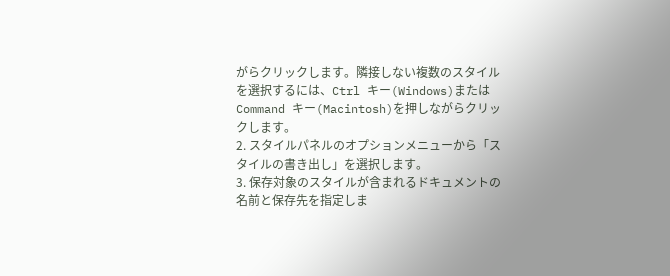がらクリックします。隣接しない複数のスタイルを選択するには、Ctrl キー(Windows)または Command キー(Macintosh)を押しながらクリックします。
2. スタイルパネルのオプションメニューから「スタイルの書き出し」を選択します。
3. 保存対象のスタイルが含まれるドキュメントの名前と保存先を指定しま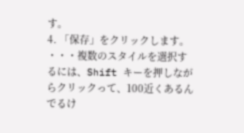す。
4. 「保存」をクリックします。
・・・複数のスタイルを選択するには、Shift キーを押しながらクリックって、100近くあるんでるけ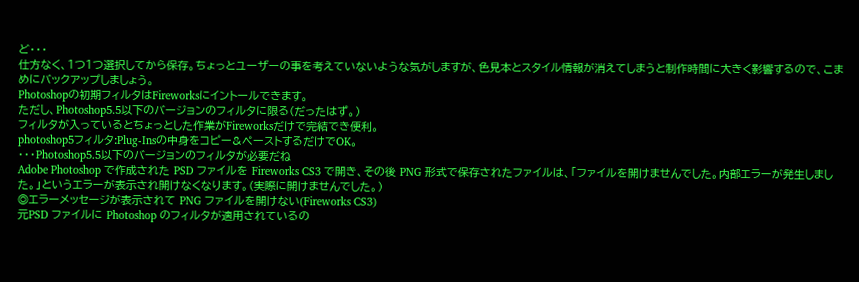ど・・・
仕方なく、1つ1つ選択してから保存。ちょっとユーザーの事を考えていないような気がしますが、色見本とスタイル情報が消えてしまうと制作時間に大きく影響するので、こまめにバックアップしましょう。
Photoshopの初期フィルタはFireworksにイントールできます。
ただし、Photoshop5.5以下のバージョンのフィルタに限る(だったはず。)
フィルタが入っているとちょっとした作業がFireworksだけで完結でき便利。
photoshop5フィルタ:Plug-Insの中身をコピー&ペーストするだけでOK。
・・・Photoshop5.5以下のバージョンのフィルタが必要だね
Adobe Photoshop で作成された PSD ファイルを Fireworks CS3 で開き、その後 PNG 形式で保存されたファイルは、「ファイルを開けませんでした。内部エラーが発生しました。」というエラーが表示され開けなくなります。(実際に開けませんでした。)
◎エラーメッセージが表示されて PNG ファイルを開けない(Fireworks CS3)
元PSD ファイルに Photoshop のフィルタが適用されているの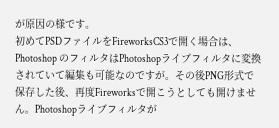が原因の様です。
初めてPSDファイルをFireworksCS3で開く場合は、Photoshop のフィルタはPhotoshopライブフィルタに変換されていて編集も可能なのですが。その後PNG形式で保存した後、再度Fireworksで開こうとしても開けません。Photoshopライブフィルタが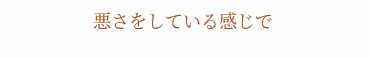悪さをしている感じで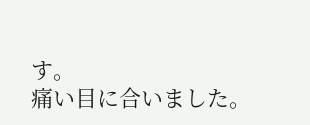す。
痛い目に合いました。